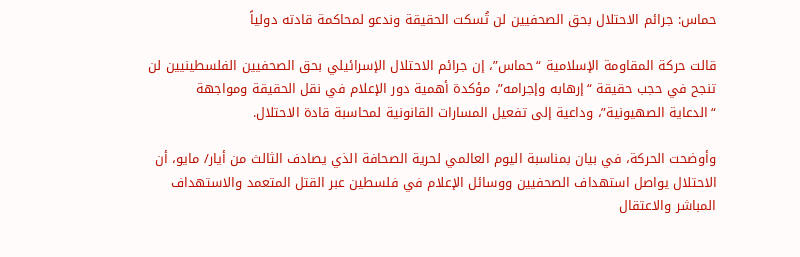حماس: جرائم الاحتلال بحق الصحفيين لن تُسكت الحقيقة وندعو لمحاكمة قادته دولياً

قالت حركة المقاومة الإسلامية “حماس”، إن جرائم الاحتلال الإسرائيلي بحق الصحفيين الفلسطينيين لن تنجح في حجب حقيقة “إرهابه وإجرامه”، مؤكدة أهمية دور الإعلام في نقل الحقيقة ومواجهة “الدعاية الصهيونية”، وداعية إلى تفعيل المسارات القانونية لمحاسبة قادة الاحتلال.

وأوضحت الحركة، في بيان بمناسبة اليوم العالمي لحرية الصحافة الذي يصادف الثالث من أيار/ مايو، أن الاحتلال يواصل استهداف الصحفيين ووسائل الإعلام في فلسطين عبر القتل المتعمد والاستهداف المباشر والاعتقال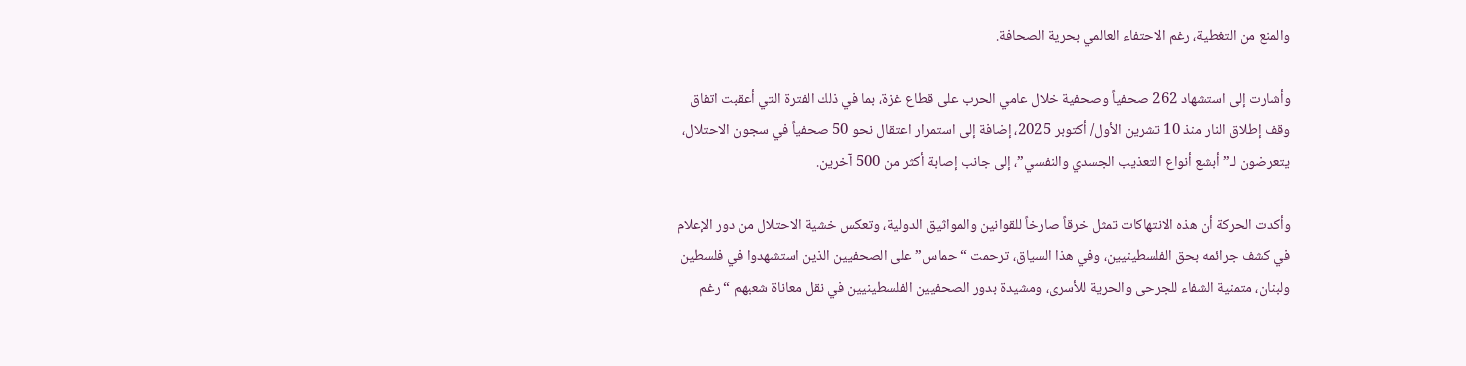والمنع من التغطية، رغم الاحتفاء العالمي بحرية الصحافة.

وأشارت إلى استشهاد 262 صحفياً وصحفية خلال عامي الحرب على قطاع غزة، بما في ذلك الفترة التي أعقبت اتفاق وقف إطلاق النار منذ 10 تشرين الأول/ أكتوبر 2025، إضافة إلى استمرار اعتقال نحو 50 صحفياً في سجون الاحتلال، يتعرضون لـ”أبشع أنواع التعذيب الجسدي والنفسي”، إلى جانب إصابة أكثر من 500 آخرين.

وأكدت الحركة أن هذه الانتهاكات تمثل خرقاً صارخاً للقوانين والمواثيق الدولية، وتعكس خشية الاحتلال من دور الإعلام في كشف جرائمه بحق الفلسطينيين، وفي هذا السياق، ترحمت “حماس” على الصحفيين الذين استشهدوا في فلسطين ولبنان، متمنية الشفاء للجرحى والحرية للأسرى، ومشيدة بدور الصحفيين الفلسطينيين في نقل معاناة شعبهم “رغم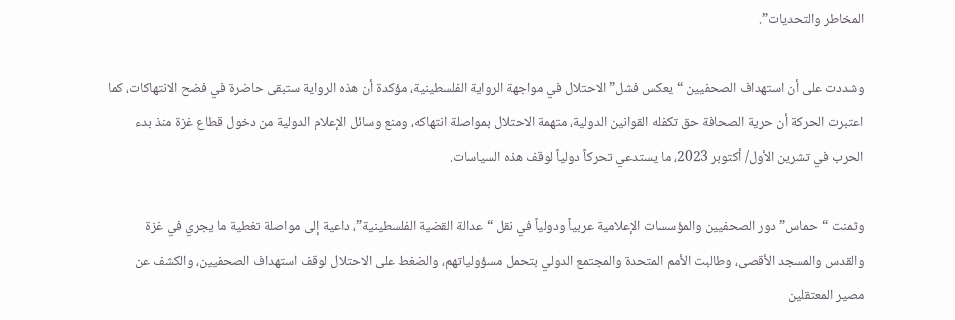المخاطر والتحديات”.

وشددت على أن استهداف الصحفيين “يعكس فشل” الاحتلال في مواجهة الرواية الفلسطينية، مؤكدة أن هذه الرواية ستبقى حاضرة في فضح الانتهاكات، كما اعتبرت الحركة أن حرية الصحافة حق تكفله القوانين الدولية، متهمة الاحتلال بمواصلة انتهاكه، ومنع وسائل الإعلام الدولية من دخول قطاع غزة منذ بدء الحرب في تشرين الأول/ أكتوبر 2023، ما يستدعي تحركاً دولياً لوقف هذه السياسات.

وثمنت “حماس” دور الصحفيين والمؤسسات الإعلامية عربياً ودولياً في نقل “عدالة القضية الفلسطينية”، داعية إلى مواصلة تغطية ما يجري في غزة والقدس والمسجد الأقصى، وطالبت الأمم المتحدة والمجتمع الدولي بتحمل مسؤولياتهم، والضغط على الاحتلال لوقف استهداف الصحفيين، والكشف عن مصير المعتقلين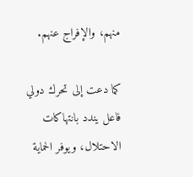منهم، والإفراج عنهم.

كما دعت إلى تحرك دولي فاعل يندد بانتهاكات الاحتلال، ويوفر الحماية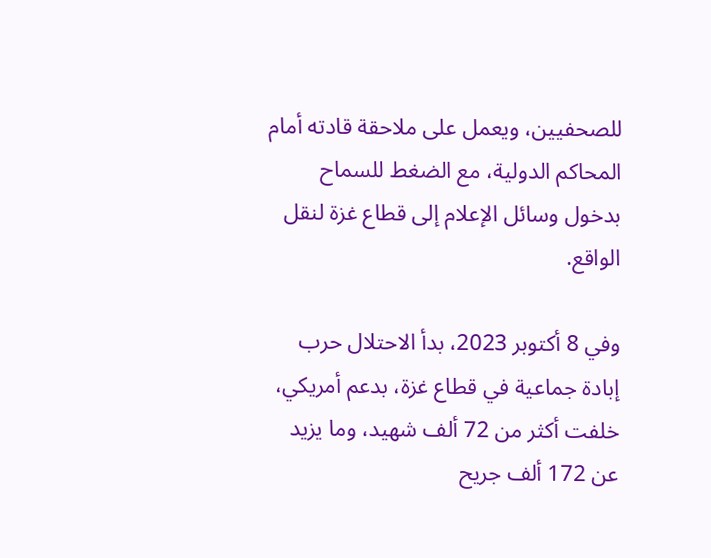للصحفيين، ويعمل على ملاحقة قادته أمام المحاكم الدولية، مع الضغط للسماح بدخول وسائل الإعلام إلى قطاع غزة لنقل الواقع.

وفي 8 أكتوبر 2023، بدأ الاحتلال حرب إبادة جماعية في قطاع غزة، بدعم أمريكي، خلفت أكثر من 72 ألف شهيد، وما يزيد عن 172 ألف جريح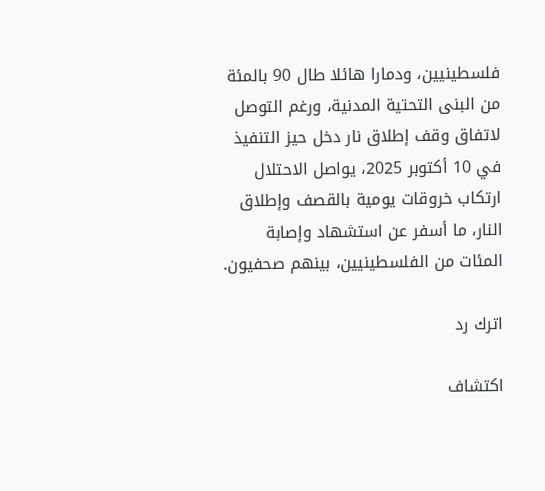فلسطينيين، ودمارا هائلا طال 90 بالمئة من البنى التحتية المدنية، ورغم التوصل لاتفاق وقف إطلاق نار دخل حيز التنفيذ في 10 أكتوبر 2025، يواصل الاحتلال ارتكاب خروقات يومية بالقصف وإطلاق النار، ما أسفر عن استشهاد وإصابة المئات من الفلسطينيين، بينهم صحفيون.

اترك رد

اكتشاف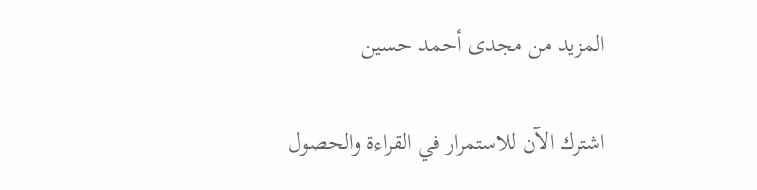المزيد من مجدى أحمد حسين

اشترك الآن للاستمرار في القراءة والحصول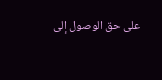على حق الوصول إلى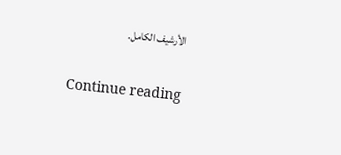الأرشيف الكامل.

Continue reading